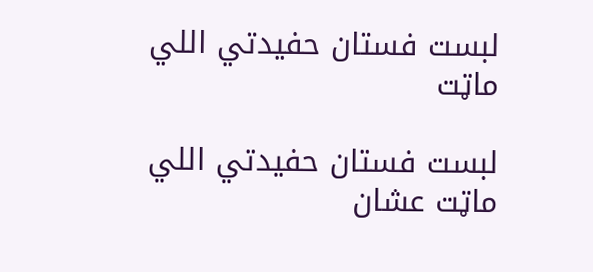لبست فستان حفيدتي اللي ماټت

لبست فستان حفيدتي اللي ماټت عشان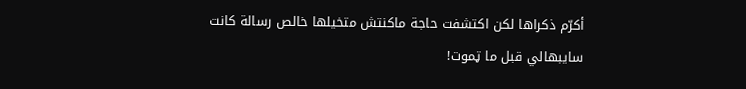أكرّم ذكراها لكن اكتشفت حاجة ماكنتش متخيلها خالص رسالة كانت سايبهالي قبل ما ټموت!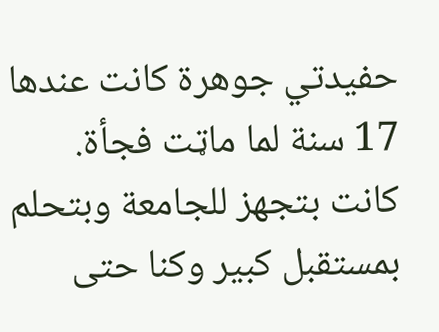حفيدتي جوهرة كانت عندها 17 سنة لما ماټت فجأة.
كانت بتجهز للجامعة وبتحلم بمستقبل كبير وكنا حتى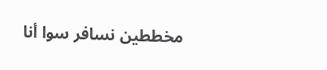مخططين نسافر سوا أنا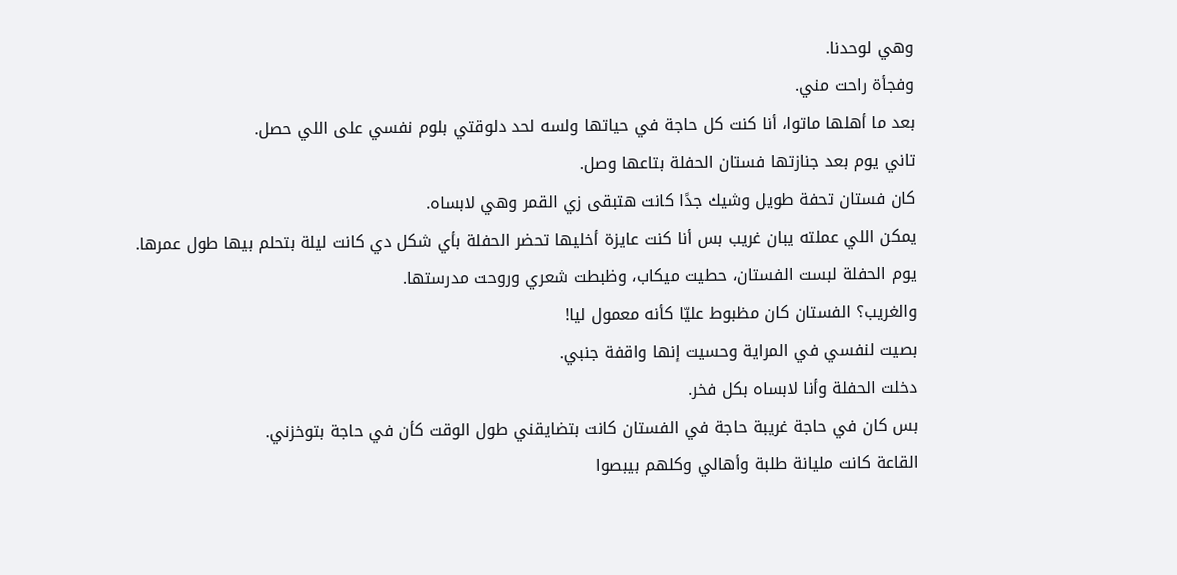وهي لوحدنا.
وفجأة راحت مني.
بعد ما أهلها ماتوا، أنا كنت كل حاجة في حياتها ولسه لحد دلوقتي بلوم نفسي على اللي حصل.
تاني يوم بعد جنازتها فستان الحفلة بتاعها وصل.
كان فستان تحفة طويل وشيك جدًا كانت هتبقى زي القمر وهي لابساه.
يمكن اللي عملته يبان غريب بس أنا كنت عايزة أخليها تحضر الحفلة بأي شكل دي كانت ليلة بتحلم بيها طول عمرها.
يوم الحفلة لبست الفستان، حطيت ميكاب، وظبطت شعري وروحت مدرستها.
والغريب؟ الفستان كان مظبوط عليّا كأنه معمول ليا!
بصيت لنفسي في المراية وحسيت إنها واقفة جنبي.
دخلت الحفلة وأنا لابساه بكل فخر.
بس كان في حاجة غريبة حاجة في الفستان كانت بتضايقني طول الوقت كأن في حاجة بتوخزني.
القاعة كانت مليانة طلبة وأهالي وكلهم بيبصوا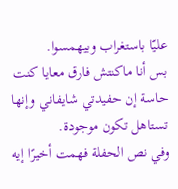عليّا باستغراب وبيهمسوا.
بس أنا ماكنتش فارق معايا كنت حاسة إن حفيدتي شايفاني وإنها تستاهل تكون موجودة.
وفي نص الحفلة فهمت أخيرًا إيه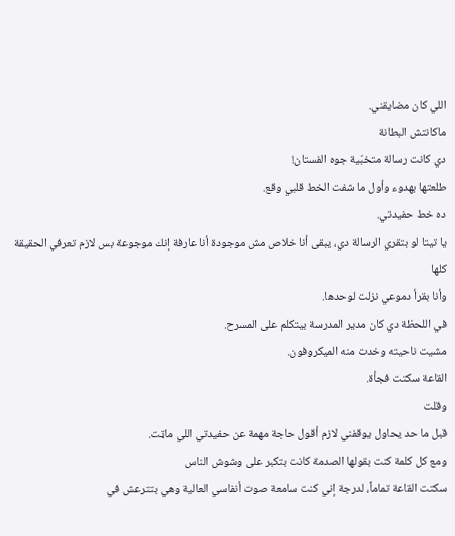اللي كان مضايقني.
ماكانتش البطانة
دي كانت رسالة متخبّية جوه الفستان!
طلعتها بهدوء وأول ما شفت الخط قلبي وقع.
ده خط حفيدتي.
يا تيتا لو بتقري الرسالة دي، يبقى أنا خلاص مش موجودة أنا عارفة إنك موجوعة بس لازم تعرفي الحقيقة كلها
وأنا بقرأ دموعي نزلت لوحدها.
في اللحظة دي كان مدير المدرسة بيتكلم على المسرح.
مشيت ناحيته وخدت منه الميكروفون.
القاعة سكتت فجأة.
وقلت
قبل ما حد يحاول يوقفني لازم أقول حاجة مهمة عن حفيدتي اللي ماټت.
ومع كل كلمة كنت بقولها الصدمة كانت بتكبر على وشوش الناس
سكتت القاعة تماماً، لدرجة إني كنت سامعة صوت أنفاسي العالية وهي بتترعش في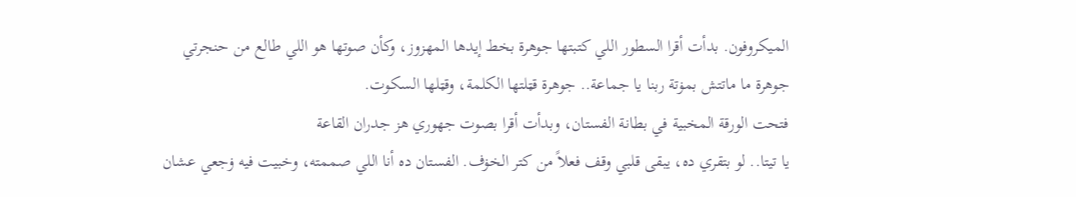الميكروفون. بدأت أقرا السطور اللي كتبتها جوهرة بخط إيدها المهزوز، وكأن صوتها هو اللي طالع من حنجرتي
جوهرة ما ماتتش بمۏتة ربنا يا جماعة.. جوهرة قټلتها الكلمة، وقټلها السكوت.
فتحت الورقة المخبية في بطانة الفستان، وبدأت أقرا بصوت جهوري هز جدران القاعة
يا تيتا.. لو بتقري ده، يبقى قلبي وقف فعلاً من كتر الخۏف. الفستان ده أنا اللي صممته، وخبيت فيه ۏجعي عشان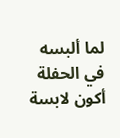لما ألبسه في الحفلة أكون لابسة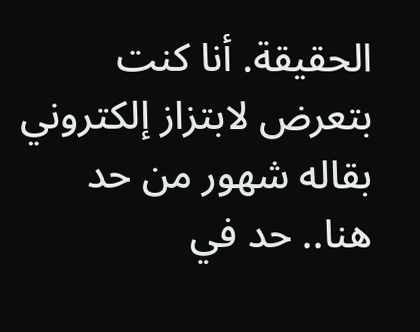الحقيقة. أنا كنت بتعرض لابتزاز إلكتروني بقاله شهور من حد هنا.. حد في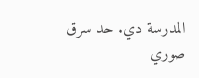المدرسة دي. حد سرق صوري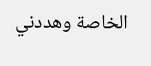الخاصة وهددني